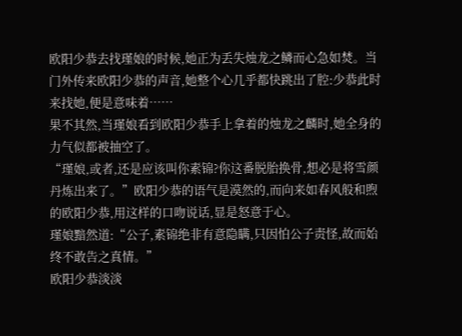欧阳少恭去找瑾娘的时候,她正为丢失烛龙之鳞而心急如焚。当门外传来欧阳少恭的声音,她整个心几乎都快跳出了腔:少恭此时来找她,便是意味着……
果不其然,当瑾娘看到欧阳少恭手上拿着的烛龙之麟时,她全身的力气似都被抽空了。
“瑾娘,或者,还是应该叫你素锦?你这番脱胎换骨,想必是将雪颜丹炼出来了。”欧阳少恭的语气是漠然的,而向来如春风般和煦的欧阳少恭,用这样的口吻说话,显是怒意于心。
瑾娘黯然道:“公子,素锦绝非有意隐瞒,只因怕公子责怪,故而始终不敢告之真情。”
欧阳少恭淡淡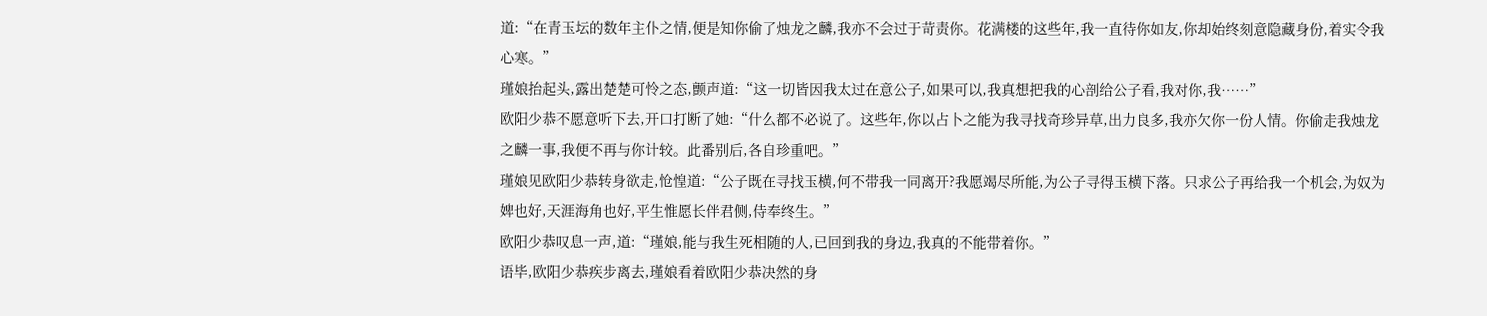道:“在青玉坛的数年主仆之情,便是知你偷了烛龙之麟,我亦不会过于苛责你。花满楼的这些年,我一直待你如友,你却始终刻意隐藏身份,着实令我心寒。”
瑾娘抬起头,露出楚楚可怜之态,颤声道:“这一切皆因我太过在意公子,如果可以,我真想把我的心剖给公子看,我对你,我……”
欧阳少恭不愿意听下去,开口打断了她:“什么都不必说了。这些年,你以占卜之能为我寻找奇珍异草,出力良多,我亦欠你一份人情。你偷走我烛龙之麟一事,我便不再与你计较。此番别后,各自珍重吧。”
瑾娘见欧阳少恭转身欲走,怆惶道:“公子既在寻找玉横,何不带我一同离开?我愿竭尽所能,为公子寻得玉横下落。只求公子再给我一个机会,为奴为婢也好,天涯海角也好,平生惟愿长伴君侧,侍奉终生。”
欧阳少恭叹息一声,道:“瑾娘,能与我生死相随的人,已回到我的身边,我真的不能带着你。”
语毕,欧阳少恭疾步离去,瑾娘看着欧阳少恭决然的身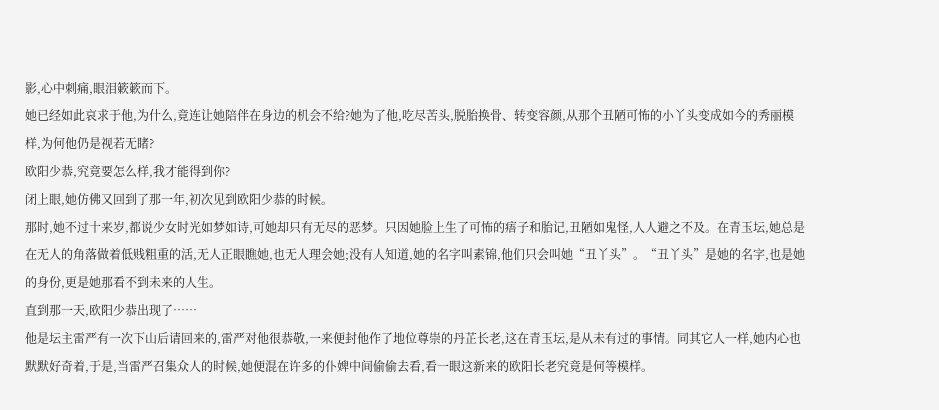影,心中刺痛,眼泪簌簌而下。
她已经如此哀求于他,为什么,竟连让她陪伴在身边的机会不给?她为了他,吃尽苦头,脱胎换骨、转变容颜,从那个丑陋可怖的小丫头变成如今的秀丽模样,为何他仍是视若无睹?
欧阳少恭,究竟要怎么样,我才能得到你?
闭上眼,她仿佛又回到了那一年,初次见到欧阳少恭的时候。
那时,她不过十来岁,都说少女时光如梦如诗,可她却只有无尽的恶梦。只因她脸上生了可怖的痦子和胎记,丑陋如鬼怪,人人避之不及。在青玉坛,她总是在无人的角落做着低贱粗重的活,无人正眼瞧她,也无人理会她;没有人知道,她的名字叫素锦,他们只会叫她“丑丫头”。“丑丫头”是她的名字,也是她的身份,更是她那看不到未来的人生。
直到那一天,欧阳少恭出现了……
他是坛主雷严有一次下山后请回来的,雷严对他很恭敬,一来便封他作了地位尊崇的丹芷长老,这在青玉坛,是从未有过的事情。同其它人一样,她内心也默默好奇着,于是,当雷严召集众人的时候,她便混在许多的仆婢中间偷偷去看,看一眼这新来的欧阳长老究竟是何等模样。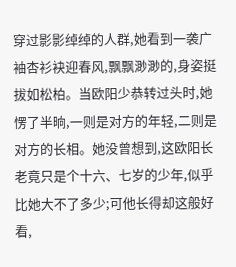穿过影影绰绰的人群,她看到一袭广袖杏衫袂迎春风,飘飘渺渺的,身姿挺拔如松柏。当欧阳少恭转过头时,她愣了半晌,一则是对方的年轻,二则是对方的长相。她没曾想到,这欧阳长老竟只是个十六、七岁的少年,似乎比她大不了多少;可他长得却这般好看,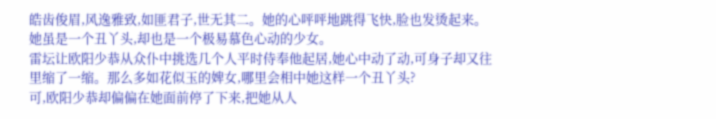皓齿俊眉,风逸雅致,如匪君子,世无其二。她的心呯呯地跳得飞快,脸也发烫起来。她虽是一个丑丫头,却也是一个极易慕色心动的少女。
雷坛让欧阳少恭从众仆中挑选几个人平时侍奉他起居,她心中动了动,可身子却又往里缩了一缩。那么多如花似玉的婢女,哪里会相中她这样一个丑丫头?
可,欧阳少恭却偏偏在她面前停了下来,把她从人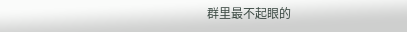群里最不起眼的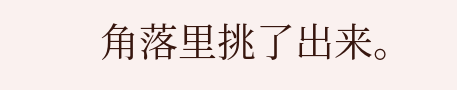角落里挑了出来。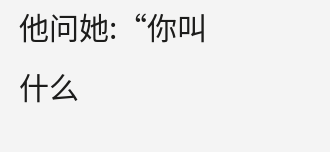他问她:“你叫什么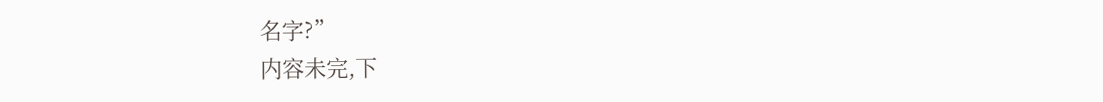名字?”
内容未完,下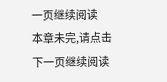一页继续阅读
本章未完,请点击下一页继续阅读